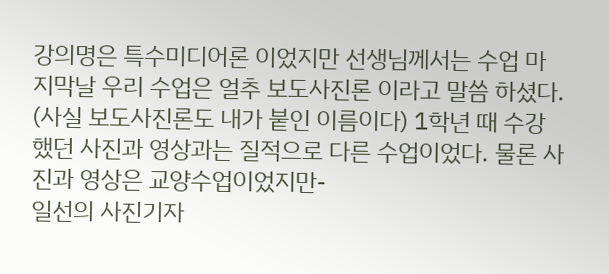강의명은 특수미디어론 이었지만 선생님께서는 수업 마지막날 우리 수업은 얼추 보도사진론 이라고 말씀 하셨다. (사실 보도사진론도 내가 붙인 이름이다) 1학년 때 수강했던 사진과 영상과는 질적으로 다른 수업이었다. 물론 사진과 영상은 교양수업이었지만-
일선의 사진기자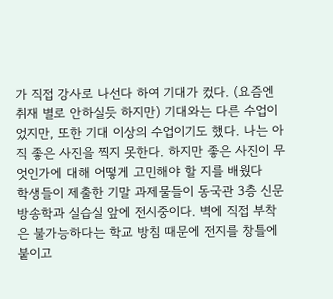가 직접 강사로 나선다 하여 기대가 컸다. (요즘엔 취재 별로 안하실듯 하지만) 기대와는 다른 수업이었지만, 또한 기대 이상의 수업이기도 했다. 나는 아직 좋은 사진을 찍지 못한다. 하지만 좋은 사진이 무엇인가에 대해 어떻게 고민해야 할 지를 배웠다
학생들이 제출한 기말 과제물들이 동국관 3층 신문방송학과 실습실 앞에 전시중이다. 벽에 직접 부착은 불가능하다는 학교 방침 때문에 전지를 창틀에 붙이고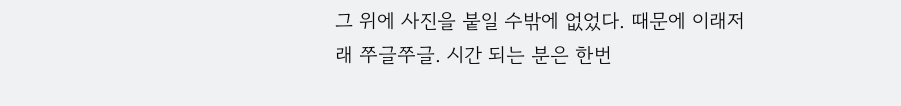그 위에 사진을 붙일 수밖에 없었다. 때문에 이래저래 쭈글쭈글. 시간 되는 분은 한번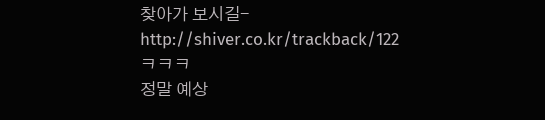찾아가 보시길-
http://shiver.co.kr/trackback/122
ㅋㅋㅋ
정말 예상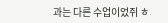과는 다른 수업이었쥐 ㅎ